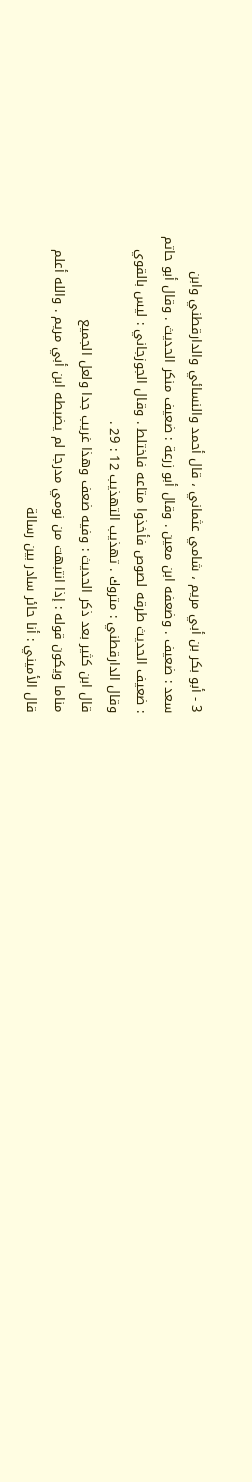3 - أبو بكر بن أبي مريم ، شامي عثماني ، قال أحمد والنسائي والدارقطني وابن
سعد : ضعيف . وضعفه ابن معين . وقال أبو زرعة : ضعيف منكر الحديث . وقال أبو حاتم
: ضعيف الحديث طرقه لصوص فأخذوا متاعه فاختلط . وقال الجوزجاني : ليس بالقوي
وقال الدارقطني : متروك . تهذيب التهذيب 12 : 29 .
قال ابن كثير بعد ذكر الحديث : وفيه ضعف وهذا غريب جدا ولعل الجميع
مناما ويكون قوله : إذا انتبهت من نومي مدرجا لم يضبطه ابن أبي مريم . والله أعلم
قال الأميني : أنا حائر سادر بين رسالة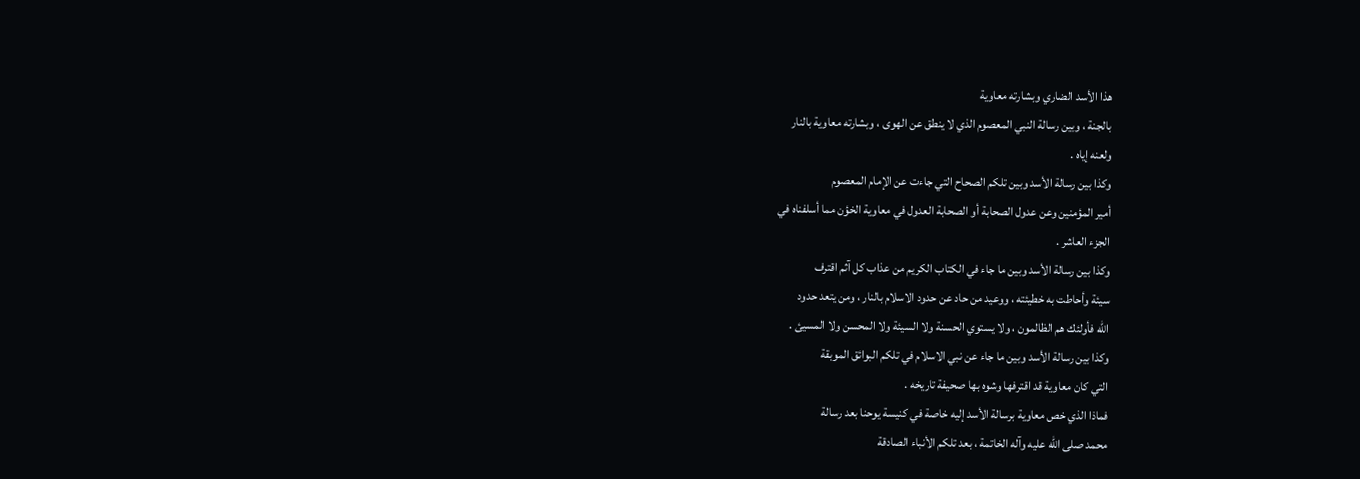هذا الأسد الضاري وبشارته معاوية
بالجنة ، وبين رسالة النبي المعصوم الذي لا ينطق عن الهوى ، وبشارته معاوية بالنار
ولعنه إياه .
وكذا بين رسالة الأسد وبين تلكم الصحاح التي جاءت عن الإمام المعصوم
أمير المؤمنين وعن عدول الصحابة أو الصحابة العدول في معاوية الخؤن مما أسلفناه في
الجزء العاشر .
وكذا بين رسالة الأسد وبين ما جاء في الكتاب الكريم من عذاب كل آثم اقترف
سيئة وأحاطت به خطيئته ، ووعيد من حاد عن حدود الاسلام بالنار ، ومن يتعد حدود
الله فأولئك هم الظالمون ، ولا يستوي الحسنة ولا السيئة ولا المحسن ولا المسيئ .
وكذا بين رسالة الأسد وبين ما جاء عن نبي الاسلام في تلكم البوائق الموبقة
التي كان معاوية قد اقترفها وشوه بها صحيفة تاريخه .
فماذا الذي خص معاوية برسالة الأسد إليه خاصة في كنيسة يوحنا بعد رسالة
محمد صلى الله عليه وآله الخاتمة ، بعد تلكم الأنباء الصادقة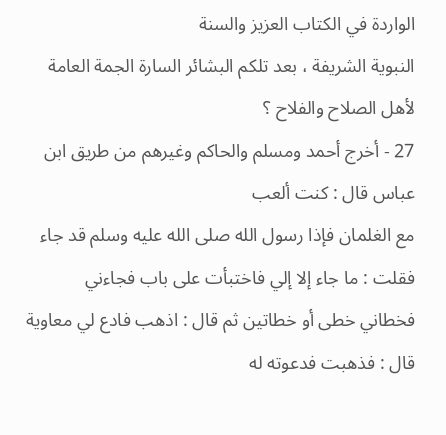الواردة في الكتاب العزيز والسنة
النبوية الشريفة ، بعد تلكم البشائر السارة الجمة العامة لأهل الصلاح والفلاح ؟
27 - أخرج أحمد ومسلم والحاكم وغيرهم من طريق ابن عباس قال : كنت ألعب
مع الغلمان فإذا رسول الله صلى الله عليه وسلم قد جاء فقلت : ما جاء إلا إلي فاختبأت على باب فجاءني
فخطاني خطى أو خطاتين ثم قال : اذهب فادع لي معاوية قال : فذهبت فدعوته له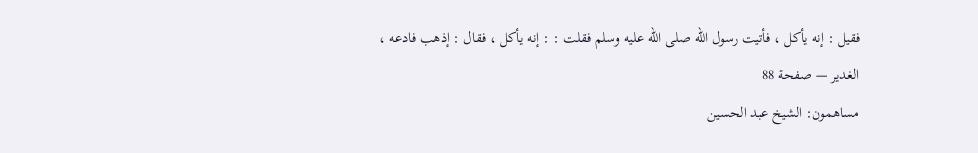فقيل : إنه يأكل ، فأتيت رسول الله صلى الله عليه وسلم فقلت : : إنه يأكل ، فقال : إذهب فادعه ،
الغدير — صفحة 88
مساهمون: الشيخ عبد الحسين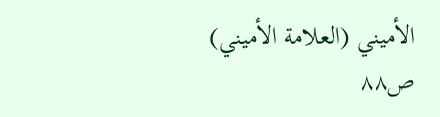الأميني (العلامة الأميني)
ص٨٨